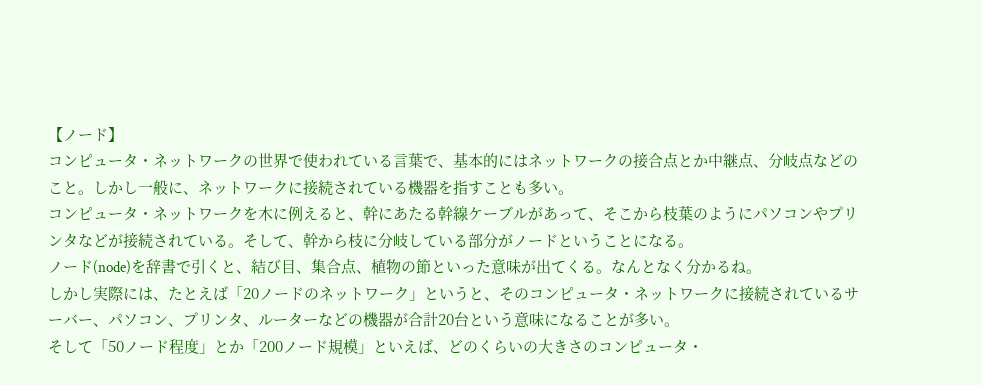【ノード】
コンピュータ・ネットワークの世界で使われている言葉で、基本的にはネットワークの接合点とか中継点、分岐点などのこと。しかし一般に、ネットワークに接続されている機器を指すことも多い。
コンピュータ・ネットワークを木に例えると、幹にあたる幹線ケーブルがあって、そこから枝葉のようにパソコンやプリンタなどが接続されている。そして、幹から枝に分岐している部分がノードということになる。
ノード(node)を辞書で引くと、結び目、集合点、植物の節といった意味が出てくる。なんとなく分かるね。
しかし実際には、たとえば「20ノードのネットワーク」というと、そのコンピュータ・ネットワークに接続されているサーバー、パソコン、プリンタ、ルーターなどの機器が合計20台という意味になることが多い。
そして「50ノード程度」とか「200ノード規模」といえば、どのくらいの大きさのコンピュータ・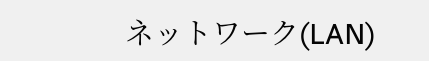ネットワーク(LAN)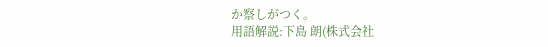か察しがつく。
用語解説:下島 朗(株式会社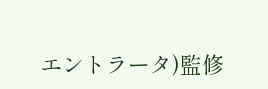エントラータ)監修